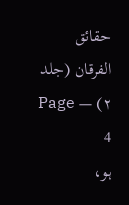حقائق الفرقان (جلد ۲) — Page 4
ہو،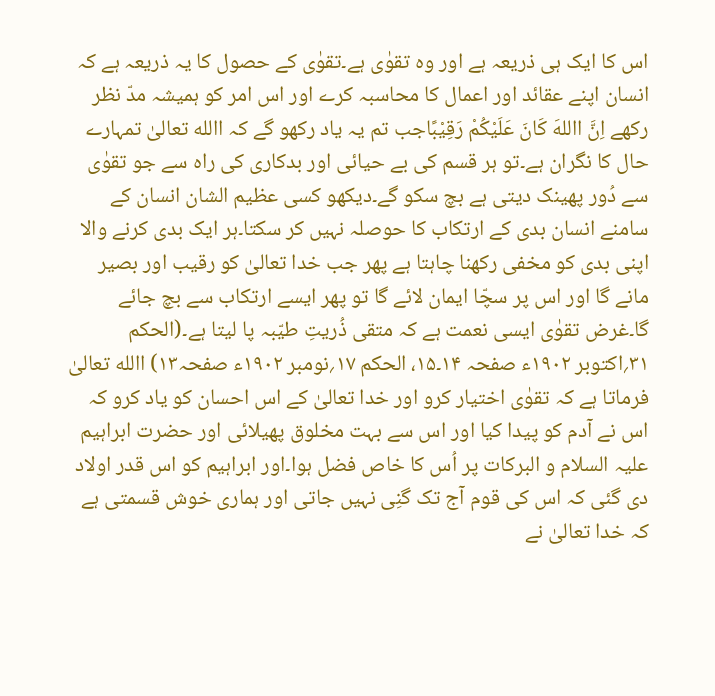اس کا ایک ہی ذریعہ ہے اور وہ تقوٰی ہے۔تقوٰی کے حصول کا یہ ذریعہ ہے کہ انسان اپنے عقائد اور اعمال کا محاسبہ کرے اور اس امر کو ہمیشہ مدّ نظر رکھے اِنَّ االلهَ کَانَ عَلَیْکُمْ رَقِیْبًاجب تم یہ یاد رکھو گے کہ االله تعالیٰ تمہارے حال کا نگران ہے۔تو ہر قسم کی بے حیائی اور بدکاری کی راہ سے جو تقوٰی سے دُور پھینک دیتی ہے بچ سکو گے۔دیکھو کسی عظیم الشان انسان کے سامنے انسان بدی کے ارتکاب کا حوصلہ نہیں کر سکتا۔ہر ایک بدی کرنے والا اپنی بدی کو مخفی رکھنا چاہتا ہے پھر جب خدا تعالیٰ کو رقیب اور بصیر مانے گا اور اس پر سچّا ایمان لائے گا تو پھر ایسے ارتکاب سے بچ جائے گا۔غرض تقوٰی ایسی نعمت ہے کہ متقی ذُریتِ طیّبہ پا لیتا ہے۔(الحکم ۳۱؍اکتوبر ۱۹۰۲ء صفحہ ۱۴۔۱۵، الحکم ۱۷؍نومبر ۱۹۰۲ء صفحہ۱۳) االله تعالیٰ فرماتا ہے کہ تقوٰی اختیار کرو اور خدا تعالیٰ کے اس احسان کو یاد کرو کہ اس نے آدم کو پیدا کیا اور اس سے بہت مخلوق پھیلائی اور حضرت ابراہیم علیہ السلام و البرکات پر اُس کا خاص فضل ہوا۔اور ابراہیم کو اس قدر اولاد دی گئی کہ اس کی قوم آج تک گنِی نہیں جاتی اور ہماری خوش قسمتی ہے کہ خدا تعالیٰ نے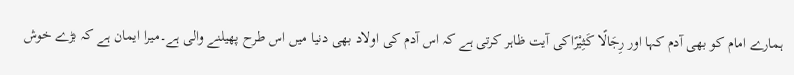ہمارے امام کو بھی آدم کہا اور رِجَالًا کَثِیْرًاکی آیت ظاہر کرتی ہے کہ اس آدم کی اولاد بھی دنیا میں اس طرح پھیلنے والی ہے۔میرا ایمان ہے کہ بڑے خوش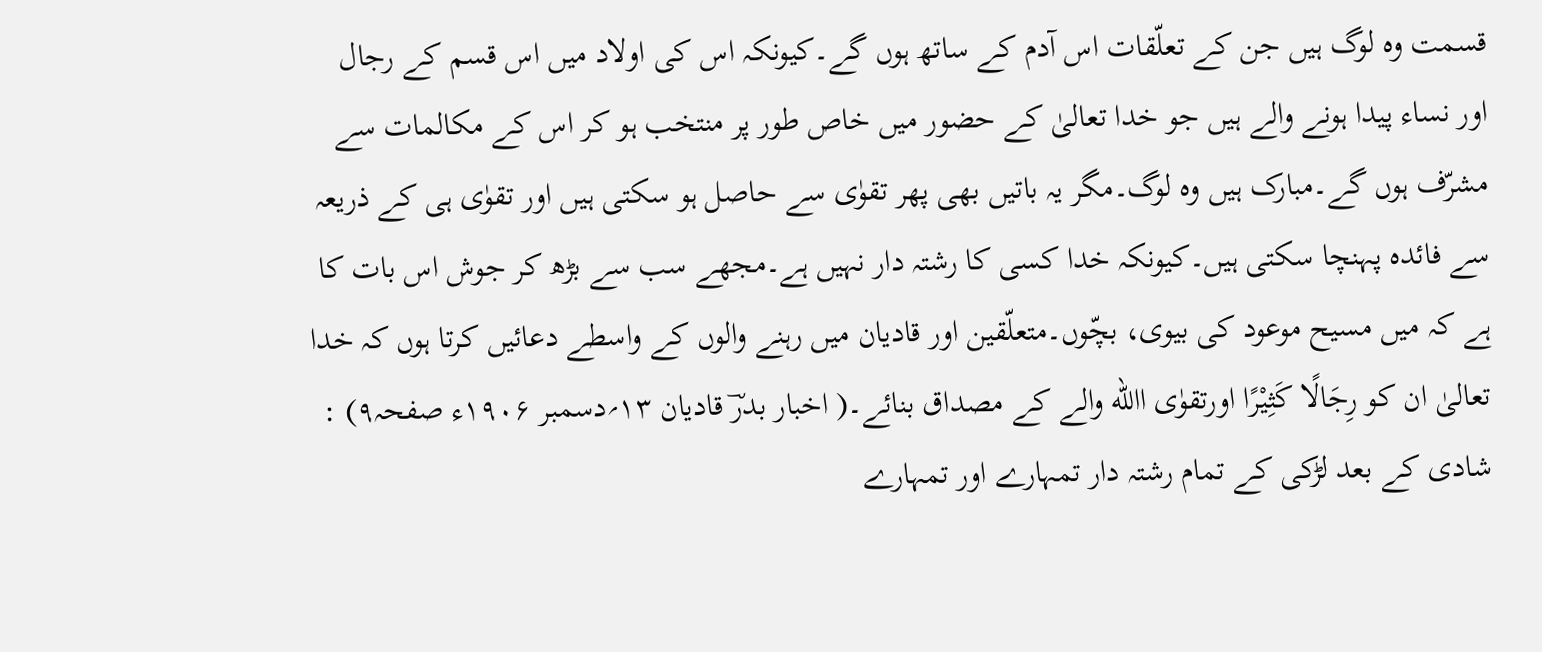قسمت وہ لوگ ہیں جن کے تعلّقات اس آدم کے ساتھ ہوں گے۔کیونکہ اس کی اولاد میں اس قسم کے رجال اور نساء پیدا ہونے والے ہیں جو خدا تعالیٰ کے حضور میں خاص طور پر منتخب ہو کر اس کے مکالمات سے مشرّف ہوں گے۔مبارک ہیں وہ لوگ۔مگر یہ باتیں بھی پھر تقوٰی سے حاصل ہو سکتی ہیں اور تقوٰی ہی کے ذریعہ سے فائدہ پہنچا سکتی ہیں۔کیونکہ خدا کسی کا رشتہ دار نہیں ہے۔مجھے سب سے بڑھ کر جوش اس بات کا ہے کہ میں مسیح موعود کی بیوی، بچّوں۔متعلّقین اور قادیان میں رہنے والوں کے واسطے دعائیں کرتا ہوں کہ خدا تعالیٰ ان کو رِجَالًا کَثِیْرًا اورتقوٰی االله والے کے مصداق بنائے۔( اخبار بدرؔ قادیان ۱۳؍دسمبر ۱۹۰۶ء صفحہ۹) : شادی کے بعد لڑکی کے تمام رشتہ دار تمہارے اور تمہارے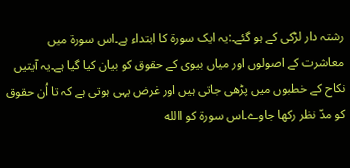رشتہ دار لڑکی کے ہو گئے۔:یہ ایک سورۃ کا ابتداء ہے۔اس سورۃ میں معاشرت کے اصولوں اور میاں بیوی کے حقوق کو بیان کیا گیا ہے۔یہ آیتیں نکاح کے خطبوں میں پڑھی جاتی ہیں اور غرض یہی ہوتی ہے کہ تا اُن حقوق کو مدّ نظر رکھا جاوے۔اس سورۃ کو االله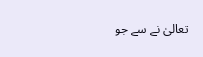تعالیٰ نے سے جو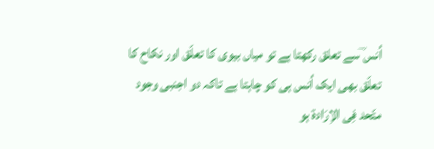اُنس ؔسے تعلق رکھتا ہے تو میاں بیوی کا تعلّق اور نکاح کا تعلّق بھی ایک اُنس ہی کو چاہتا ہے تاکہ دو اجنبی وجود متّحد فِی الاِرَادۃ ہو